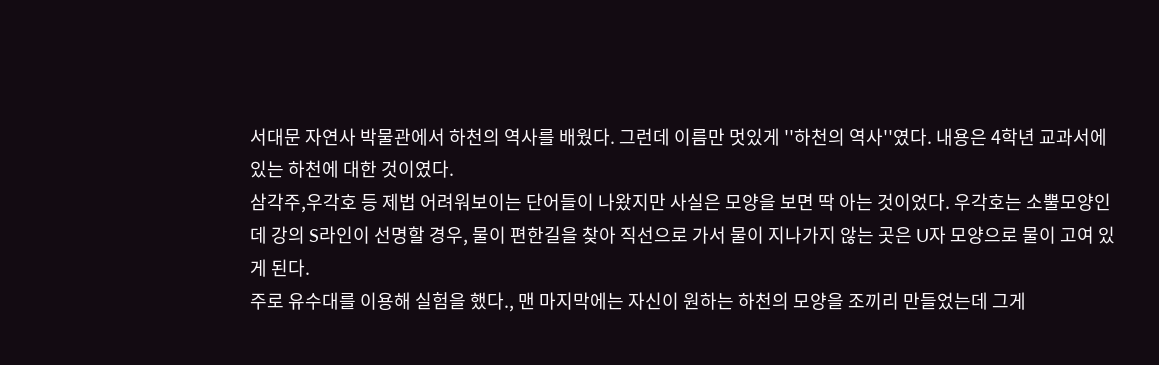서대문 자연사 박물관에서 하천의 역사를 배웠다. 그런데 이름만 멋있게 ''하천의 역사''였다. 내용은 4학년 교과서에 있는 하천에 대한 것이였다.
삼각주,우각호 등 제법 어려워보이는 단어들이 나왔지만 사실은 모양을 보면 딱 아는 것이었다. 우각호는 소뿔모양인데 강의 S라인이 선명할 경우, 물이 편한길을 찾아 직선으로 가서 물이 지나가지 않는 곳은 U자 모양으로 물이 고여 있게 된다.
주로 유수대를 이용해 실험을 했다., 맨 마지막에는 자신이 원하는 하천의 모양을 조끼리 만들었는데 그게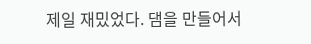제일 재밌었다. 댐을 만들어서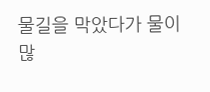물길을 막았다가 물이 많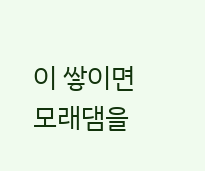이 쌓이면 모래댐을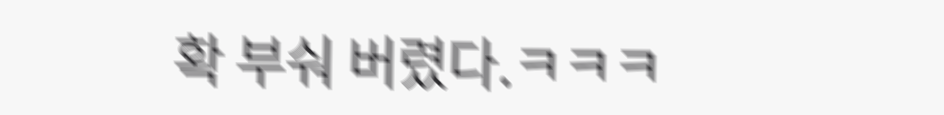확 부숴 버렸다.ㅋㅋㅋ